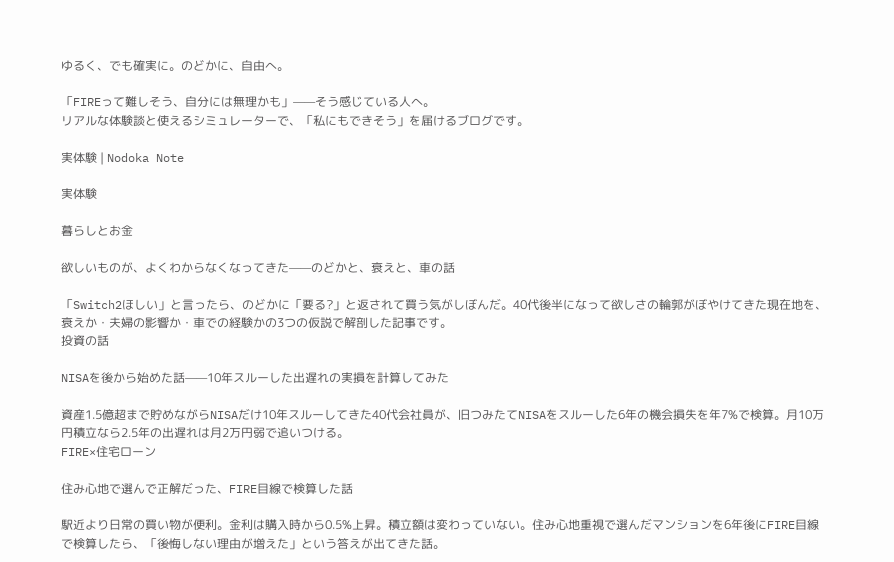ゆるく、でも確実に。のどかに、自由へ。

「FIREって難しそう、自分には無理かも」——そう感じている人へ。
リアルな体験談と使えるシミュレーターで、「私にもできそう」を届けるブログです。

実体験 | Nodoka Note

実体験

暮らしとお金

欲しいものが、よくわからなくなってきた——のどかと、衰えと、車の話

「Switch2ほしい」と言ったら、のどかに「要る?」と返されて買う気がしぼんだ。40代後半になって欲しさの輪郭がぼやけてきた現在地を、衰えか・夫婦の影響か・車での経験かの3つの仮説で解剖した記事です。
投資の話

NISAを後から始めた話——10年スルーした出遅れの実損を計算してみた

資産1.5億超まで貯めながらNISAだけ10年スルーしてきた40代会社員が、旧つみたてNISAをスルーした6年の機会損失を年7%で検算。月10万円積立なら2.5年の出遅れは月2万円弱で追いつける。
FIRE×住宅ローン

住み心地で選んで正解だった、FIRE目線で検算した話

駅近より日常の買い物が便利。金利は購入時から0.5%上昇。積立額は変わっていない。住み心地重視で選んだマンションを6年後にFIRE目線で検算したら、「後悔しない理由が増えた」という答えが出てきた話。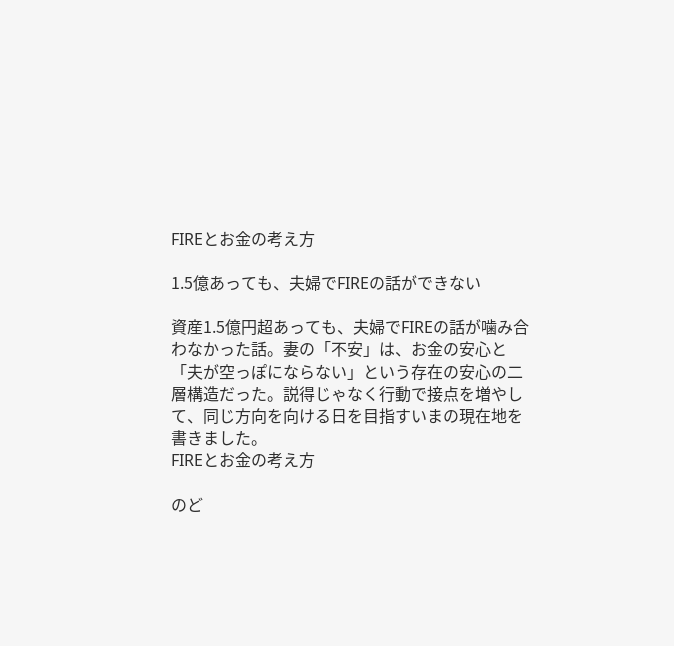FIREとお金の考え方

1.5億あっても、夫婦でFIREの話ができない

資産1.5億円超あっても、夫婦でFIREの話が噛み合わなかった話。妻の「不安」は、お金の安心と「夫が空っぽにならない」という存在の安心の二層構造だった。説得じゃなく行動で接点を増やして、同じ方向を向ける日を目指すいまの現在地を書きました。
FIREとお金の考え方

のど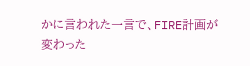かに言われた一言で、FIRE計画が変わった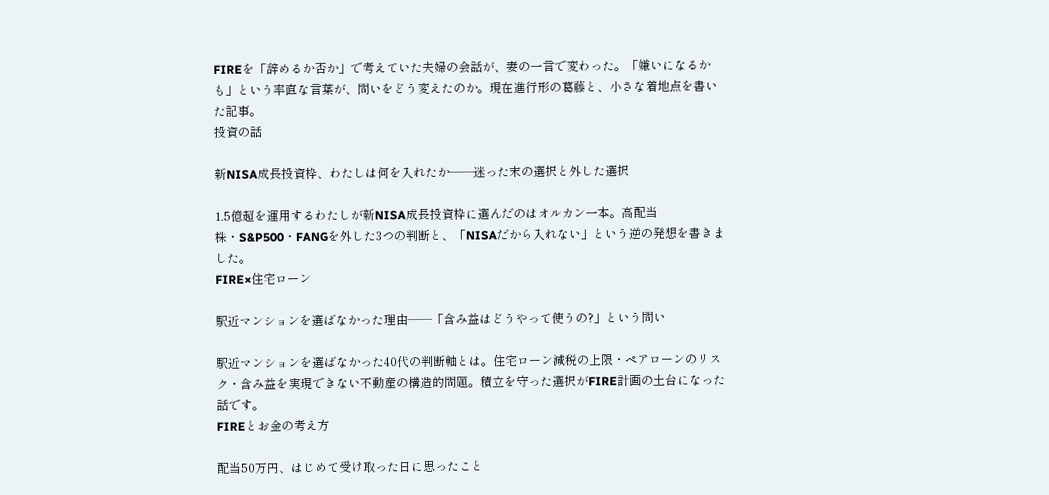FIREを「辞めるか否か」で考えていた夫婦の会話が、妻の一言で変わった。「嫌いになるかも」という率直な言葉が、問いをどう変えたのか。現在進行形の葛藤と、小さな着地点を書いた記事。
投資の話

新NISA成長投資枠、わたしは何を入れたか——迷った末の選択と外した選択

1.5億超を運用するわたしが新NISA成長投資枠に選んだのはオルカン一本。高配当株・S&P500・FANGを外した3つの判断と、「NISAだから入れない」という逆の発想を書きました。
FIRE×住宅ローン

駅近マンションを選ばなかった理由——「含み益はどうやって使うの?」という問い

駅近マンションを選ばなかった40代の判断軸とは。住宅ローン減税の上限・ペアローンのリスク・含み益を実現できない不動産の構造的問題。積立を守った選択がFIRE計画の土台になった話です。
FIREとお金の考え方

配当50万円、はじめて受け取った日に思ったこと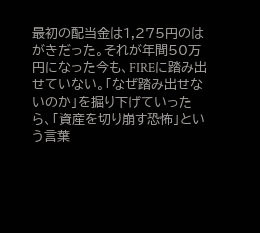最初の配当金は1,275円のはがきだった。それが年間50万円になった今も、FIREに踏み出せていない。「なぜ踏み出せないのか」を掘り下げていったら、「資産を切り崩す恐怖」という言葉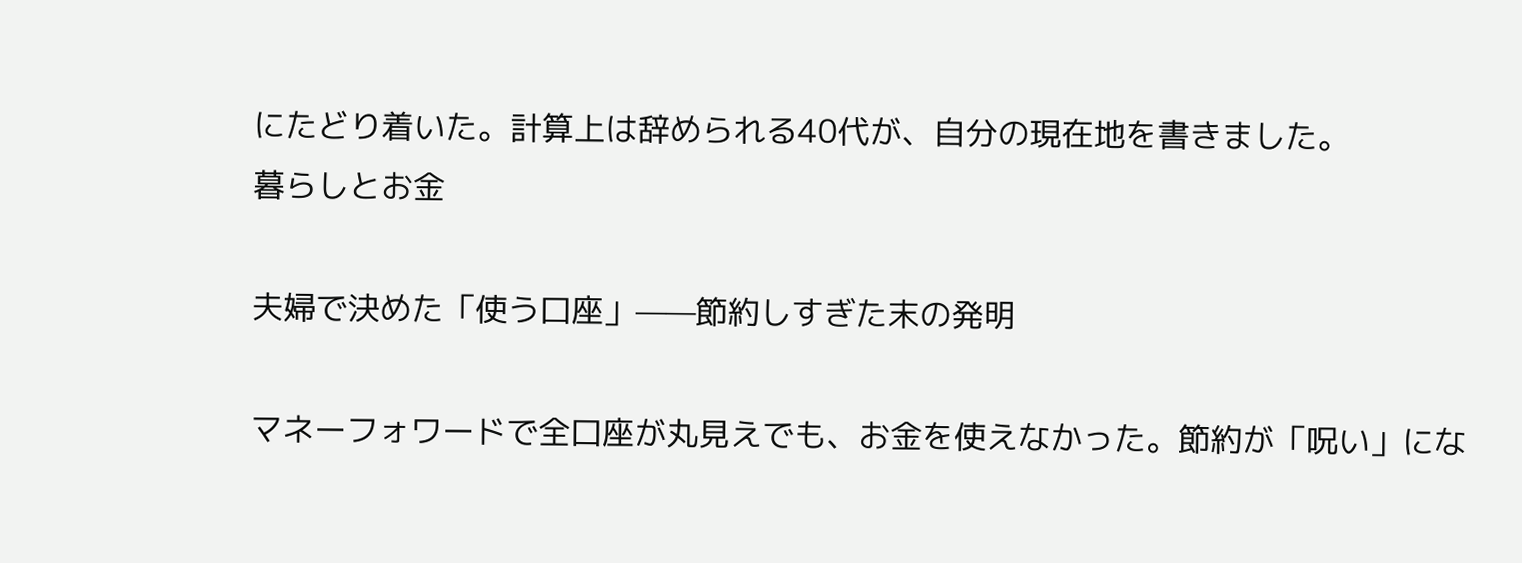にたどり着いた。計算上は辞められる40代が、自分の現在地を書きました。
暮らしとお金

夫婦で決めた「使う口座」——節約しすぎた末の発明

マネーフォワードで全口座が丸見えでも、お金を使えなかった。節約が「呪い」にな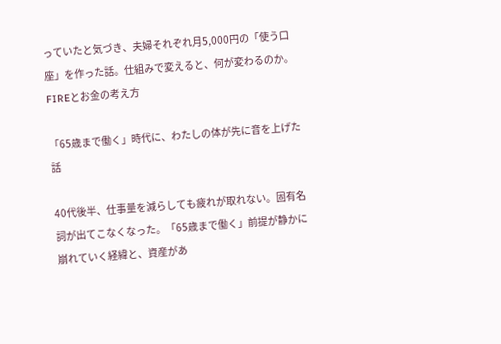っていたと気づき、夫婦それぞれ月5,000円の「使う口座」を作った話。仕組みで変えると、何が変わるのか。
FIREとお金の考え方

「65歳まで働く」時代に、わたしの体が先に音を上げた話

40代後半、仕事量を減らしても疲れが取れない。固有名詞が出てこなくなった。「65歳まで働く」前提が静かに崩れていく経緯と、資産があ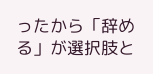ったから「辞める」が選択肢と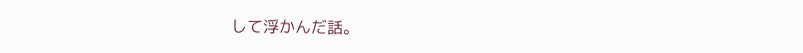して浮かんだ話。